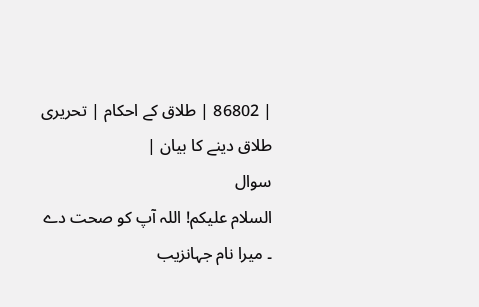| 86802 | طلاق کے احکام | تحریری طلاق دینے کا بیان |
سوال
السلام علیکم! اللہ آپ کو صحت دے ۔ میرا نام جہانزیب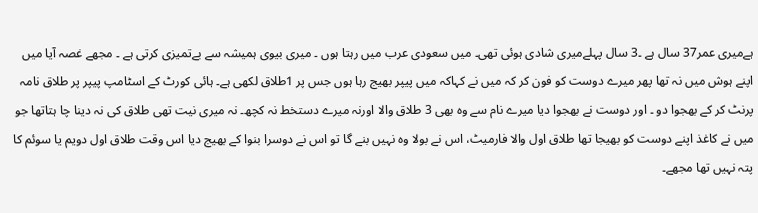ہےمیری عمر37 سال ہے ۔3 سال پہلےمیری شادی ہوئی تھی۔ میں سعودی عرب میں رہتا ہوں ۔ میری بیوی ہمیشہ سے بےتمیزی کرتی ہے ۔ مجھے غصہ آیا میں اپنے ہوش میں نہ تھا پھر میرے دوست کو فون کر کہ میں نے کہاکہ میں پیپر بھیج رہا ہوں جس پر 1طلاق لکھی ہے۔ ہائی کورٹ کے اسٹامپ پیپر پر طلاق نامہ پرنٹ کر کے بھجوا دو ۔ اور دوست نے بھجوا دیا میرے نام سے وه بھی 3 طلاق والا اورنہ میرے دستخط نہ کچھ۔ نہ میری نیت تھی طلاق کی نہ دینا چا ہتاتھا جو میں نے کاغذ اپنے دوست کو بھیجا تھا طلاق اول والا فارمیٹ، اس نے بولا وہ نہیں بنے گا تو اس نے دوسرا بنوا کے بھیج دیا اس وقت طلاق اول دویم یا سوئم کا پتہ نہیں تھا مجھے۔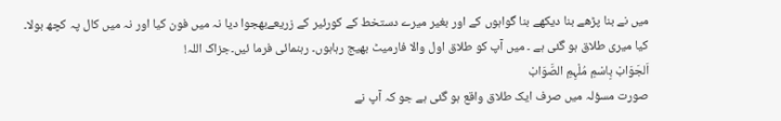میں نے بنا پڑھے بنا دیکھے بنا گواہوں کے اور بغیر میرے دستخط کے کورئیر کے زریعےبھجوا دیا نہ میں فون کیا اور نہ میں کال پہ کچھ بولا۔ کیا میری طلاق ہو گئی ہے ۔ میں آپ کو طلاق اول والا فارمیٹ بھیج رہاہوں۔ رہنمائی فرما ئیں۔جزاک اللہ!
اَلجَوَابْ بِاسْمِ مُلْہِمِ الصَّوَابْ
صورت مسؤلہ میں صرف ایک طلاق واقع ہو گئی ہے جو کہ آپ نے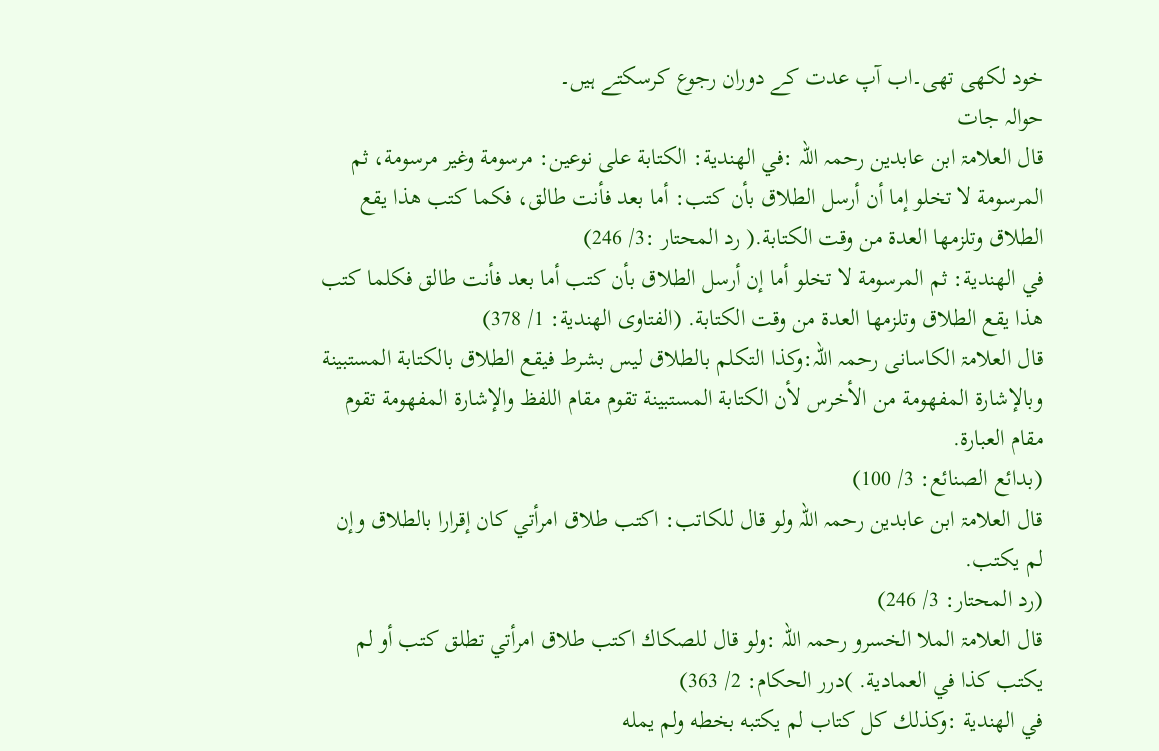خود لکھی تھی۔اب آپ عدت کے دوران رجوع کرسکتے ہیں۔
حوالہ جات
قال العلامۃ ابن عابدین رحمہ اللہ :في الهندية: الكتابة على نوعين: مرسومة وغير مرسومة، ثم المرسومة لا تخلو إما أن أرسل الطلاق بأن كتب: أما بعد فأنت طالق، فكما كتب هذا يقع الطلاق وتلزمها العدة من وقت الكتابة.( رد المحتار :3/ 246)
في الهندية: ثم المرسومة لا تخلو أما إن أرسل الطلاق بأن كتب أما بعد فأنت طالق فكلما كتب هذا يقع الطلاق وتلزمها العدة من وقت الكتابة. (الفتاوى الهندية: 1/ 378)
قال العلامۃ الکاسانی رحمہ اللہ:وكذا التكلم بالطلاق ليس بشرط فيقع الطلاق بالكتابة المستبينة وبالإشارة المفهومة من الأخرس لأن الكتابة المستبينة تقوم مقام اللفظ والإشارة المفهومة تقوم مقام العبارۃ.
(بدائع الصنائع: 3/ 100)
قال العلامۃ ابن عابدین رحمہ اللہ ولو قال للكاتب: اكتب طلاق امرأتي كان إقرارا بالطلاق وإن لم يكتب.
(رد المحتار: 3/ 246)
قال العلامۃ الملا الخسرو رحمہ اللہ :ولو قال للصكاك اكتب طلاق امرأتي تطلق كتب أو لم يكتب كذا في العمادية. )درر الحكام: 2/ 363)
في الهندية :وكذلك كل كتاب لم يكتبه بخطه ولم يمله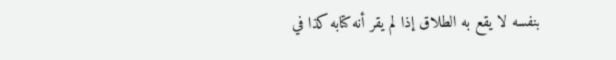بنفسه لا يقع به الطلاق إذا لم يقر أنه كتابه كذا في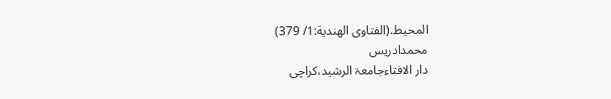المحيط.(الفتاوى الهندية:1/ 379)
محمدادریس
دار الافتاءجامعۃ الرشید،کراچی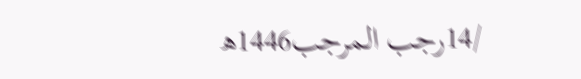/14رجب المرجب1446ھ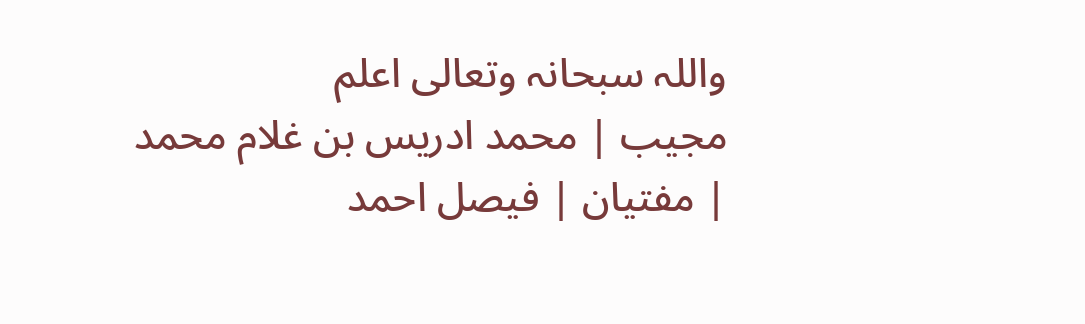واللہ سبحانہ وتعالی اعلم
مجیب | محمد ادریس بن غلام محمد | مفتیان | فیصل احمد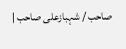صاحب / شہبازعلی صاحب |